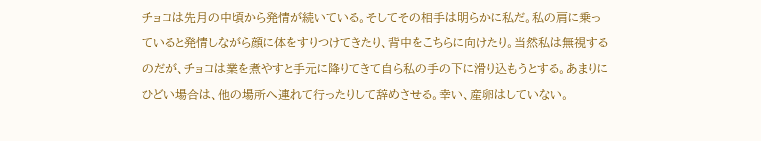チョコは先月の中頃から発情が続いている。そしてその相手は明らかに私だ。私の肩に乗っていると発情しながら顔に体をすりつけてきたり、背中をこちらに向けたり。当然私は無視するのだが、チョコは業を煮やすと手元に降りてきて自ら私の手の下に滑り込もうとする。あまりにひどい場合は、他の場所へ連れて行ったりして辞めさせる。幸い、産卵はしていない。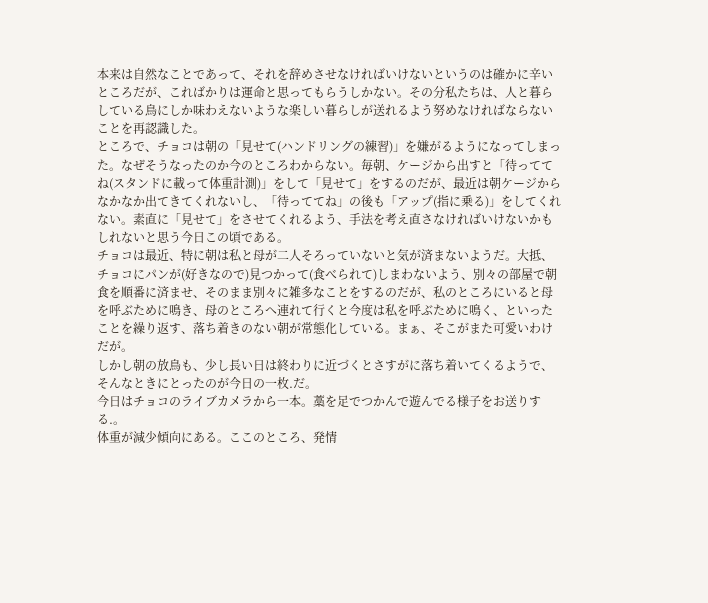本来は自然なことであって、それを辞めさせなければいけないというのは確かに辛いところだが、こればかりは運命と思ってもらうしかない。その分私たちは、人と暮らしている鳥にしか味わえないような楽しい暮らしが送れるよう努めなければならないことを再認識した。
ところで、チョコは朝の「見せて(ハンドリングの練習)」を嫌がるようになってしまった。なぜそうなったのか今のところわからない。毎朝、ケージから出すと「待っててね(スタンドに載って体重計測)」をして「見せて」をするのだが、最近は朝ケージからなかなか出てきてくれないし、「待っててね」の後も「アップ(指に乗る)」をしてくれない。素直に「見せて」をさせてくれるよう、手法を考え直さなければいけないかもしれないと思う今日この頃である。
チョコは最近、特に朝は私と母が二人そろっていないと気が済まないようだ。大抵、チョコにパンが(好きなので)見つかって(食べられて)しまわないよう、別々の部屋で朝食を順番に済ませ、そのまま別々に雑多なことをするのだが、私のところにいると母を呼ぶために鳴き、母のところへ連れて行くと今度は私を呼ぶために鳴く、といったことを繰り返す、落ち着きのない朝が常態化している。まぁ、そこがまた可愛いわけだが。
しかし朝の放鳥も、少し長い日は終わりに近づくとさすがに落ち着いてくるようで、そんなときにとったのが今日の一枚.だ。
今日はチョコのライブカメラから一本。藁を足でつかんで遊んでる様子をお送りする.。
体重が減少傾向にある。ここのところ、発情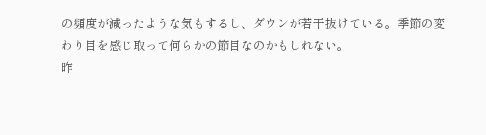の頻度が減ったような気もするし、ダウンが若干抜けている。季節の変わり目を感じ取って何らかの節目なのかもしれない。
昨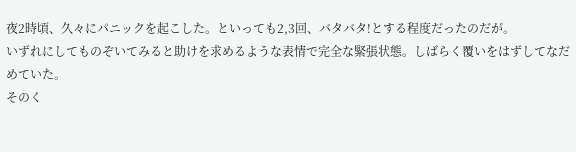夜2時頃、久々にパニックを起こした。といっても2,3回、バタバタ!とする程度だったのだが。
いずれにしてものぞいてみると助けを求めるような表情で完全な緊張状態。しばらく覆いをはずしてなだめていた。
そのく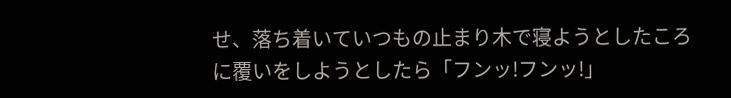せ、落ち着いていつもの止まり木で寝ようとしたころに覆いをしようとしたら「フンッ!フンッ!」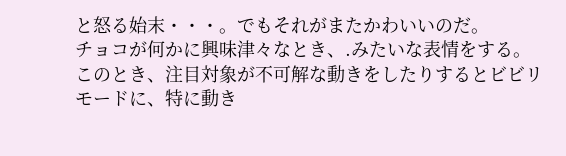と怒る始末・・・。でもそれがまたかわいいのだ。
チョコが何かに興味津々なとき、.みたいな表情をする。このとき、注目対象が不可解な動きをしたりするとビビリモードに、特に動き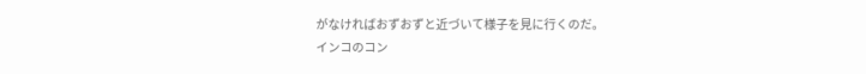がなければおずおずと近づいて様子を見に行くのだ。
インコのコン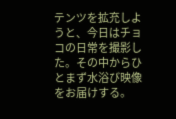テンツを拡充しようと、今日はチョコの日常を撮影した。その中からひとまず水浴び映像をお届けする。